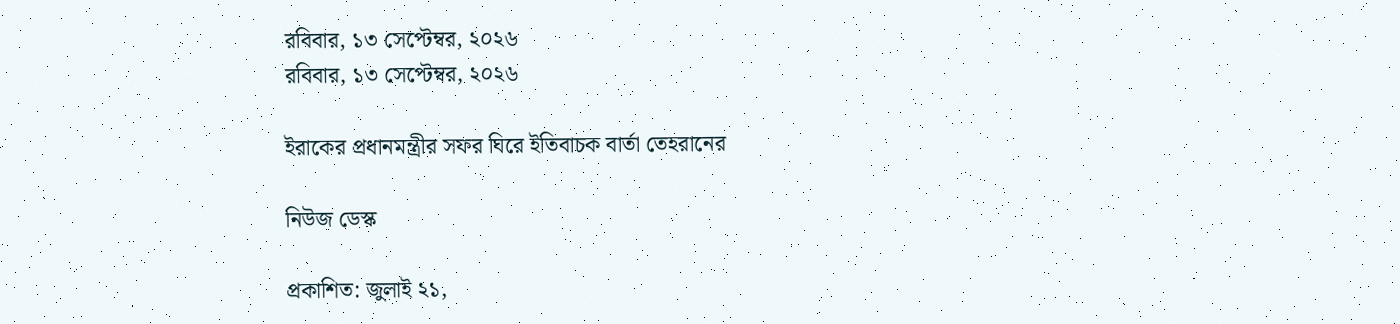রবিবার, ১৩ সেপ্টেম্বর, ২০২৬
রবিবার, ১৩ সেপ্টেম্বর, ২০২৬

ইরাকের প্রধানমন্ত্রীর সফর ঘিরে ইতিবাচক বার্তা তেহরানের

নিউজ ডেস্ক

প্রকাশিত: জুলাই ২১,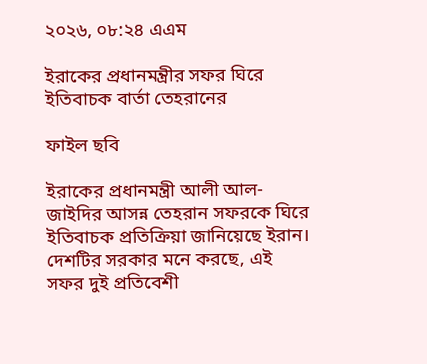২০২৬, ০৮:২৪ এএম

ইরাকের প্রধানমন্ত্রীর সফর ঘিরে ইতিবাচক বার্তা তেহরানের

ফাইল ছবি

ইরাকের প্রধানমন্ত্রী আলী আল-জাইদির আসন্ন তেহরান সফরকে ঘিরে ইতিবাচক প্রতিক্রিয়া জানিয়েছে ইরান। দেশটির সরকার মনে করছে, এই সফর দুই প্রতিবেশী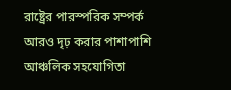রাষ্ট্রের পারস্পরিক সম্পর্ক আরও দৃঢ় করার পাশাপাশি আঞ্চলিক সহযোগিতা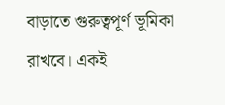বাড়াতে গুরুত্বপূর্ণ ভূমিকা রাখবে। একই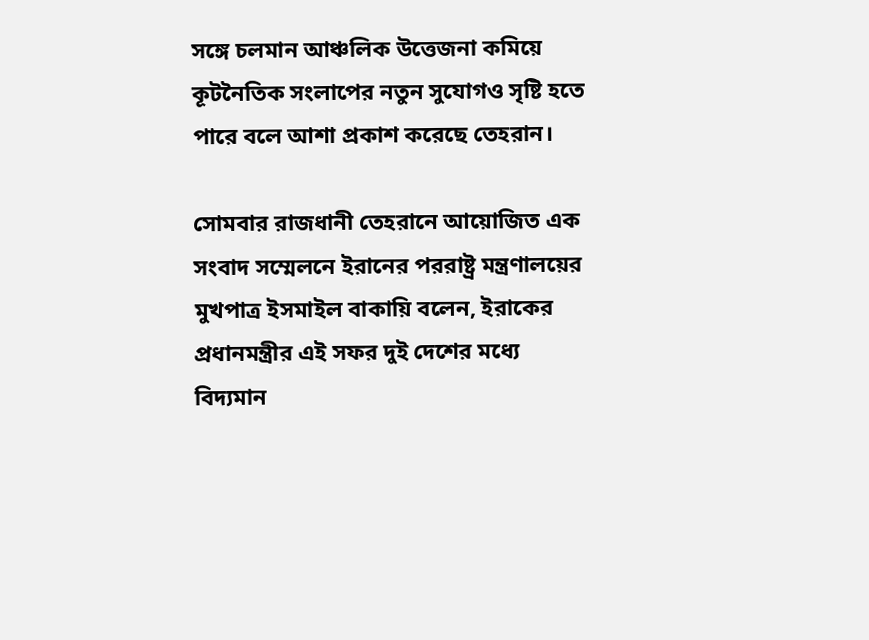সঙ্গে চলমান আঞ্চলিক উত্তেজনা কমিয়ে কূটনৈতিক সংলাপের নতুন সুযোগও সৃষ্টি হতে পারে বলে আশা প্রকাশ করেছে তেহরান।

সোমবার রাজধানী তেহরানে আয়োজিত এক সংবাদ সম্মেলনে ইরানের পররাষ্ট্র মন্ত্রণালয়ের মুখপাত্র ইসমাইল বাকায়ি বলেন, ইরাকের প্রধানমন্ত্রীর এই সফর দুই দেশের মধ্যে বিদ্যমান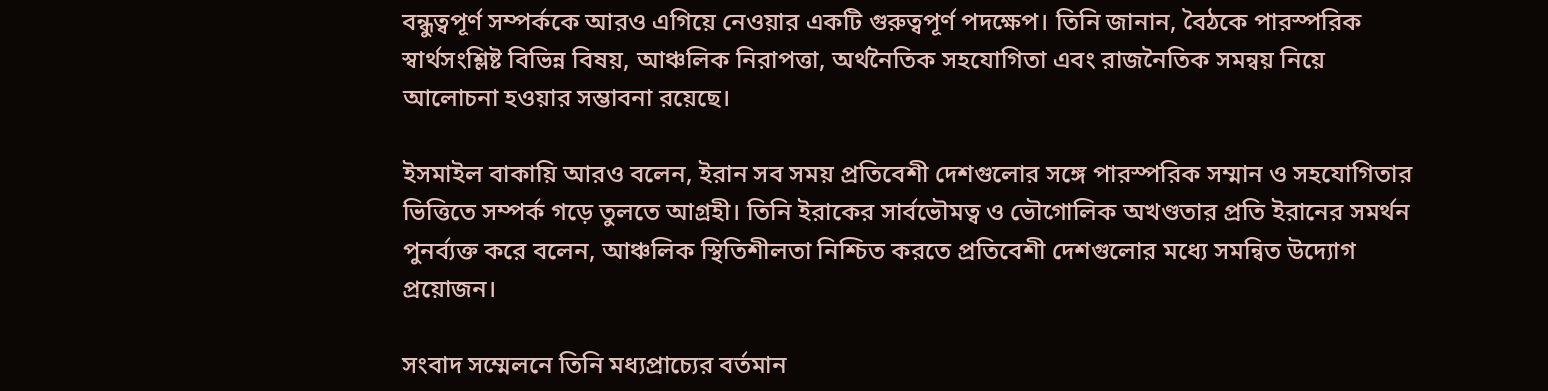বন্ধুত্বপূর্ণ সম্পর্ককে আরও এগিয়ে নেওয়ার একটি গুরুত্বপূর্ণ পদক্ষেপ। তিনি জানান, বৈঠকে পারস্পরিক স্বার্থসংশ্লিষ্ট বিভিন্ন বিষয়, আঞ্চলিক নিরাপত্তা, অর্থনৈতিক সহযোগিতা এবং রাজনৈতিক সমন্বয় নিয়ে আলোচনা হওয়ার সম্ভাবনা রয়েছে।

ইসমাইল বাকায়ি আরও বলেন, ইরান সব সময় প্রতিবেশী দেশগুলোর সঙ্গে পারস্পরিক সম্মান ও সহযোগিতার ভিত্তিতে সম্পর্ক গড়ে তুলতে আগ্রহী। তিনি ইরাকের সার্বভৌমত্ব ও ভৌগোলিক অখণ্ডতার প্রতি ইরানের সমর্থন পুনর্ব্যক্ত করে বলেন, আঞ্চলিক স্থিতিশীলতা নিশ্চিত করতে প্রতিবেশী দেশগুলোর মধ্যে সমন্বিত উদ্যোগ প্রয়োজন।

সংবাদ সম্মেলনে তিনি মধ্যপ্রাচ্যের বর্তমান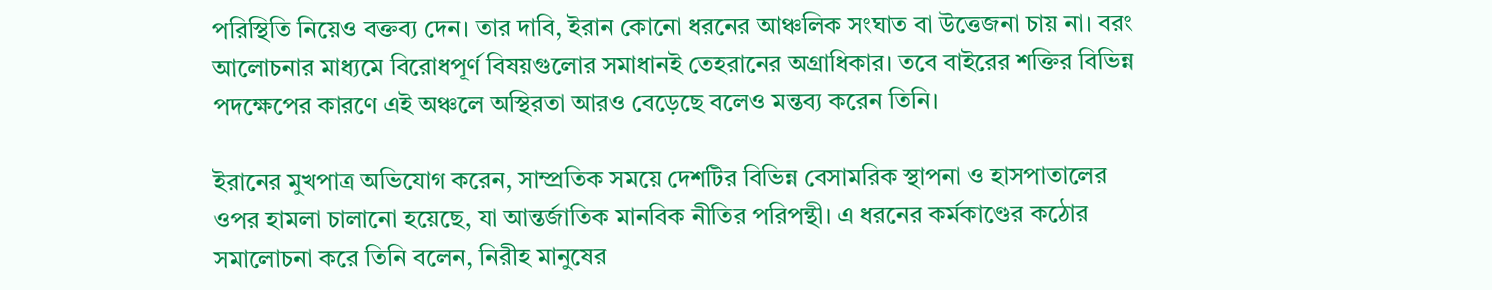পরিস্থিতি নিয়েও বক্তব্য দেন। তার দাবি, ইরান কোনো ধরনের আঞ্চলিক সংঘাত বা উত্তেজনা চায় না। বরং আলোচনার মাধ্যমে বিরোধপূর্ণ বিষয়গুলোর সমাধানই তেহরানের অগ্রাধিকার। তবে বাইরের শক্তির বিভিন্ন পদক্ষেপের কারণে এই অঞ্চলে অস্থিরতা আরও বেড়েছে বলেও মন্তব্য করেন তিনি।

ইরানের মুখপাত্র অভিযোগ করেন, সাম্প্রতিক সময়ে দেশটির বিভিন্ন বেসামরিক স্থাপনা ও হাসপাতালের ওপর হামলা চালানো হয়েছে, যা আন্তর্জাতিক মানবিক নীতির পরিপন্থী। এ ধরনের কর্মকাণ্ডের কঠোর সমালোচনা করে তিনি বলেন, নিরীহ মানুষের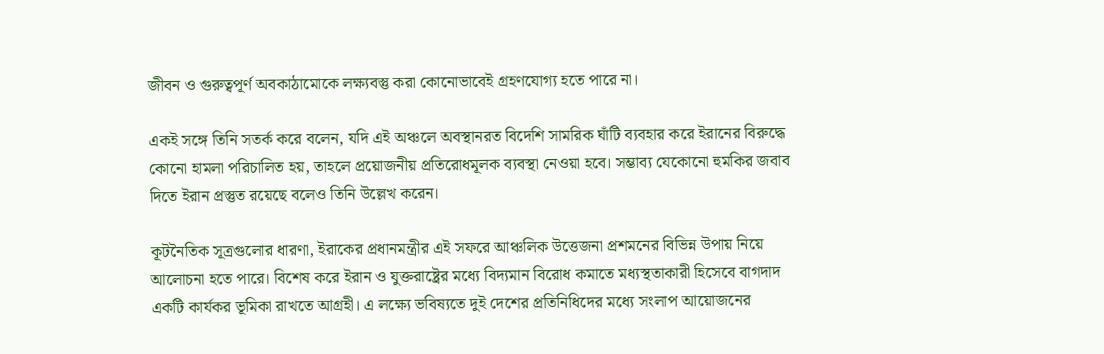জীবন ও গুরুত্বপূর্ণ অবকাঠামোকে লক্ষ্যবস্তু করা কোনোভাবেই গ্রহণযোগ্য হতে পারে না।

একই সঙ্গে তিনি সতর্ক করে বলেন, যদি এই অঞ্চলে অবস্থানরত বিদেশি সামরিক ঘাঁটি ব্যবহার করে ইরানের বিরুদ্ধে কোনো হামলা পরিচালিত হয়, তাহলে প্রয়োজনীয় প্রতিরোধমূলক ব্যবস্থা নেওয়া হবে। সম্ভাব্য যেকোনো হুমকির জবাব দিতে ইরান প্রস্তুত রয়েছে বলেও তিনি উল্লেখ করেন।

কূটনৈতিক সূত্রগুলোর ধারণা, ইরাকের প্রধানমন্ত্রীর এই সফরে আঞ্চলিক উত্তেজনা প্রশমনের বিভিন্ন উপায় নিয়ে আলোচনা হতে পারে। বিশেষ করে ইরান ও যুক্তরাষ্ট্রের মধ্যে বিদ্যমান বিরোধ কমাতে মধ্যস্থতাকারী হিসেবে বাগদাদ একটি কার্যকর ভূমিকা রাখতে আগ্রহী। এ লক্ষ্যে ভবিষ্যতে দুই দেশের প্রতিনিধিদের মধ্যে সংলাপ আয়োজনের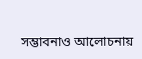সম্ভাবনাও আলোচনায়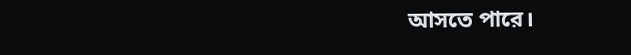আসতে পারে।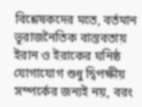বিশ্লেষকদের মতে, বর্তমান ভূরাজনৈতিক বাস্তবতায় ইরান ও ইরাকের ঘনিষ্ঠ যোগাযোগ শুধু দ্বিপক্ষীয় সম্পর্কের জন্যই নয়, বরং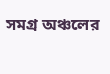সমগ্র অঞ্চলের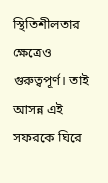স্থিতিশীলতার ক্ষেত্রেও গুরুত্বপূর্ণ। তাই আসন্ন এই সফরকে ঘিরে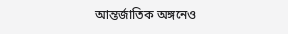আন্তর্জাতিক অঙ্গনেও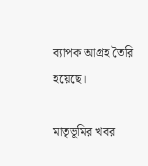ব্যাপক আগ্রহ তৈরি হয়েছে।

মাতৃভূমির খবর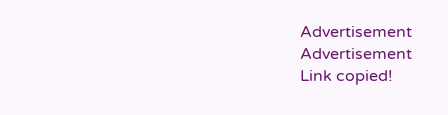Advertisement
Advertisement
Link copied!